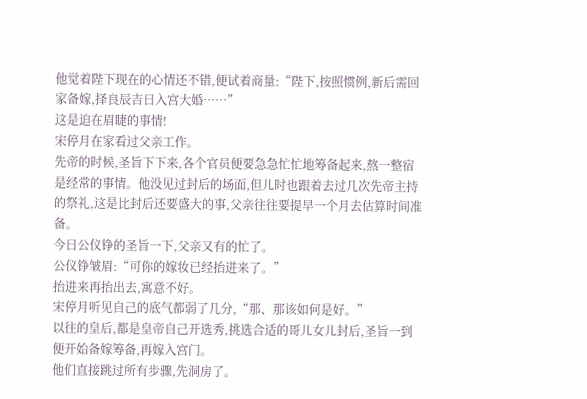他觉着陛下现在的心情还不错,便试着商量:“陛下,按照惯例,新后需回家备嫁,择良辰吉日入宫大婚……”
这是迫在眉睫的事情!
宋停月在家看过父亲工作。
先帝的时候,圣旨下下来,各个官员便要急急忙忙地筹备起来,熬一整宿是经常的事情。他没见过封后的场面,但儿时也跟着去过几次先帝主持的祭礼,这是比封后还要盛大的事,父亲往往要提早一个月去估算时间准备。
今日公仪铮的圣旨一下,父亲又有的忙了。
公仪铮皱眉:“可你的嫁妆已经抬进来了。”
抬进来再抬出去,寓意不好。
宋停月听见自己的底气都弱了几分,“那、那该如何是好。”
以往的皇后,都是皇帝自己开选秀,挑选合适的哥儿女儿封后,圣旨一到便开始备嫁筹备,再嫁入宫门。
他们直接跳过所有步骤,先洞房了。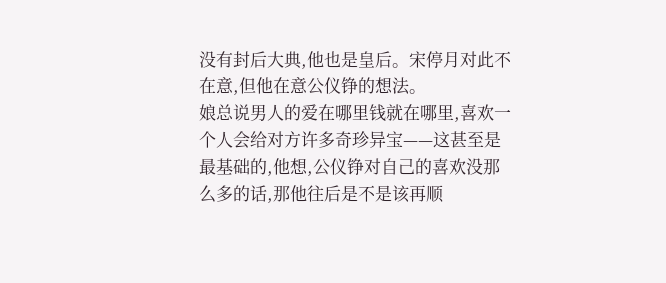没有封后大典,他也是皇后。宋停月对此不在意,但他在意公仪铮的想法。
娘总说男人的爱在哪里钱就在哪里,喜欢一个人会给对方许多奇珍异宝——这甚至是最基础的,他想,公仪铮对自己的喜欢没那么多的话,那他往后是不是该再顺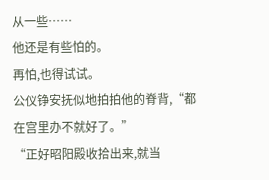从一些……
他还是有些怕的。
再怕,也得试试。
公仪铮安抚似地拍拍他的脊背,“都在宫里办不就好了。”
“正好昭阳殿收拾出来,就当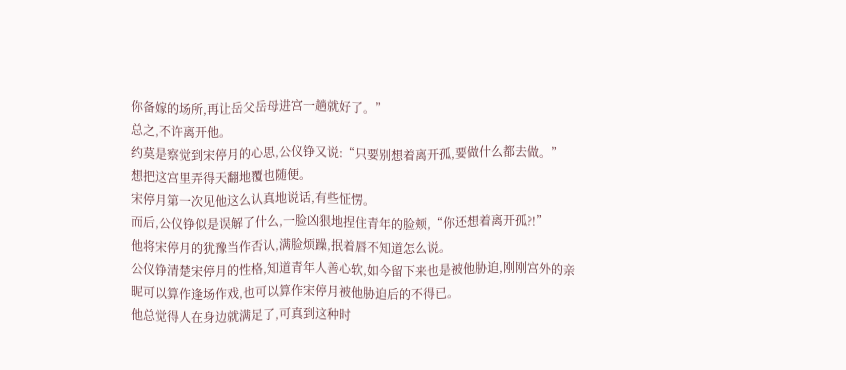你备嫁的场所,再让岳父岳母进宫一趟就好了。”
总之,不许离开他。
约莫是察觉到宋停月的心思,公仪铮又说:“只要别想着离开孤,要做什么都去做。”
想把这宫里弄得天翻地覆也随便。
宋停月第一次见他这么认真地说话,有些怔愣。
而后,公仪铮似是误解了什么,一脸凶狠地捏住青年的脸颊,“你还想着离开孤?!”
他将宋停月的犹豫当作否认,满脸烦躁,抿着唇不知道怎么说。
公仪铮清楚宋停月的性格,知道青年人善心软,如今留下来也是被他胁迫,刚刚宫外的亲昵可以算作逢场作戏,也可以算作宋停月被他胁迫后的不得已。
他总觉得人在身边就满足了,可真到这种时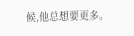候,他总想要更多。